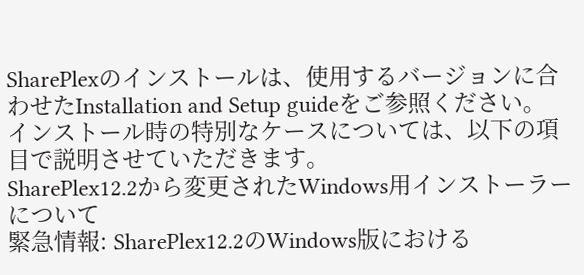SharePlexのインストールは、使用するバージョンに合わせたInstallation and Setup guideをご参照ください。
インストール時の特別なケースについては、以下の項目で説明させていただきます。
SharePlex12.2から変更されたWindows用インストーラーについて
緊急情報: SharePlex12.2のWindows版における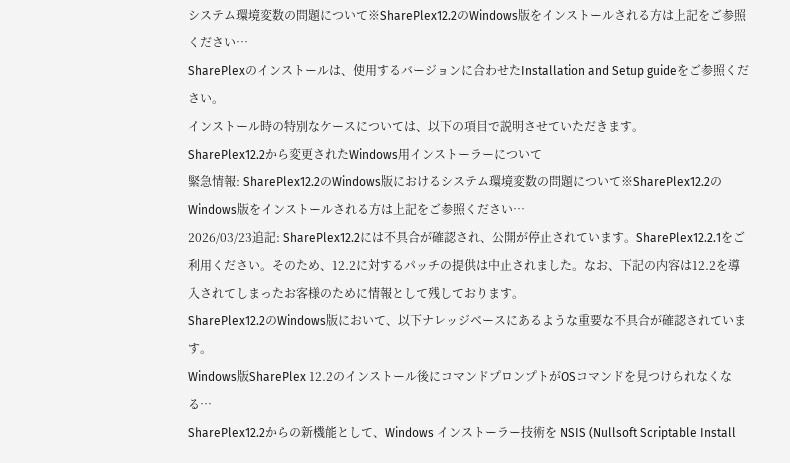システム環境変数の問題について※SharePlex12.2のWindows版をインストールされる方は上記をご参照ください…
SharePlexのインストールは、使用するバージョンに合わせたInstallation and Setup guideをご参照ください。
インストール時の特別なケースについては、以下の項目で説明させていただきます。
SharePlex12.2から変更されたWindows用インストーラーについて
緊急情報: SharePlex12.2のWindows版におけるシステム環境変数の問題について※SharePlex12.2のWindows版をインストールされる方は上記をご参照ください…
2026/03/23追記: SharePlex12.2には不具合が確認され、公開が停止されています。SharePlex12.2.1をご利用ください。そのため、12.2に対するパッチの提供は中止されました。なお、下記の内容は12.2を導入されてしまったお客様のために情報として残しております。
SharePlex12.2のWindows版において、以下ナレッジベースにあるような重要な不具合が確認されています。
Windows版SharePlex 12.2のインストール後にコマンドプロンプトがOSコマンドを見つけられなくなる…
SharePlex12.2からの新機能として、Windows インストーラー技術を NSIS (Nullsoft Scriptable Install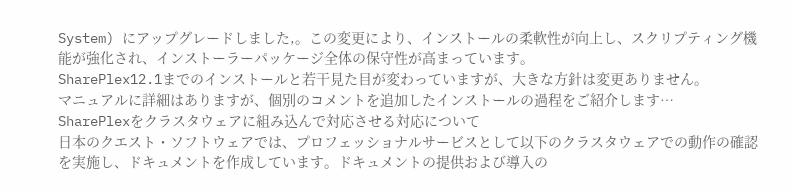System) にアップグレードしました,。この変更により、インストールの柔軟性が向上し、スクリプティング機能が強化され、インストーラーパッケージ全体の保守性が高まっています。
SharePlex12.1までのインストールと若干見た目が変わっていますが、大きな方針は変更ありません。
マニュアルに詳細はありますが、個別のコメントを追加したインストールの過程をご紹介します…
SharePlexをクラスタウェアに組み込んで対応させる対応について
日本のクエスト・ソフトウェアでは、プロフェッショナルサービスとして以下のクラスタウェアでの動作の確認を実施し、ドキュメントを作成しています。ドキュメントの提供および導入の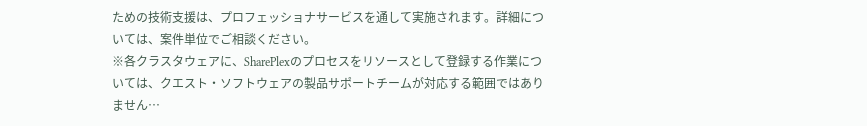ための技術支援は、プロフェッショナサービスを通して実施されます。詳細については、案件単位でご相談ください。
※各クラスタウェアに、SharePlexのプロセスをリソースとして登録する作業については、クエスト・ソフトウェアの製品サポートチームが対応する範囲ではありません…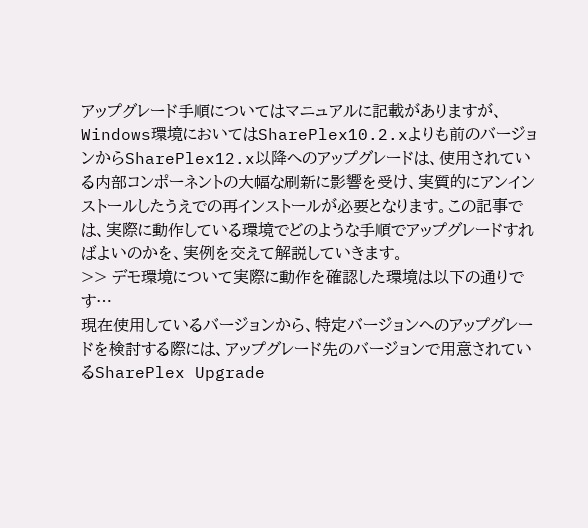アップグレード手順についてはマニュアルに記載がありますが、Windows環境においてはSharePlex10.2.xよりも前のバージョンからSharePlex12.x以降へのアップグレードは、使用されている内部コンポーネントの大幅な刷新に影響を受け、実質的にアンインストールしたうえでの再インストールが必要となります。この記事では、実際に動作している環境でどのような手順でアップグレードすればよいのかを、実例を交えて解説していきます。
>> デモ環境について実際に動作を確認した環境は以下の通りです…
現在使用しているバージョンから、特定バージョンへのアップグレードを検討する際には、アップグレード先のバージョンで用意されているSharePlex Upgrade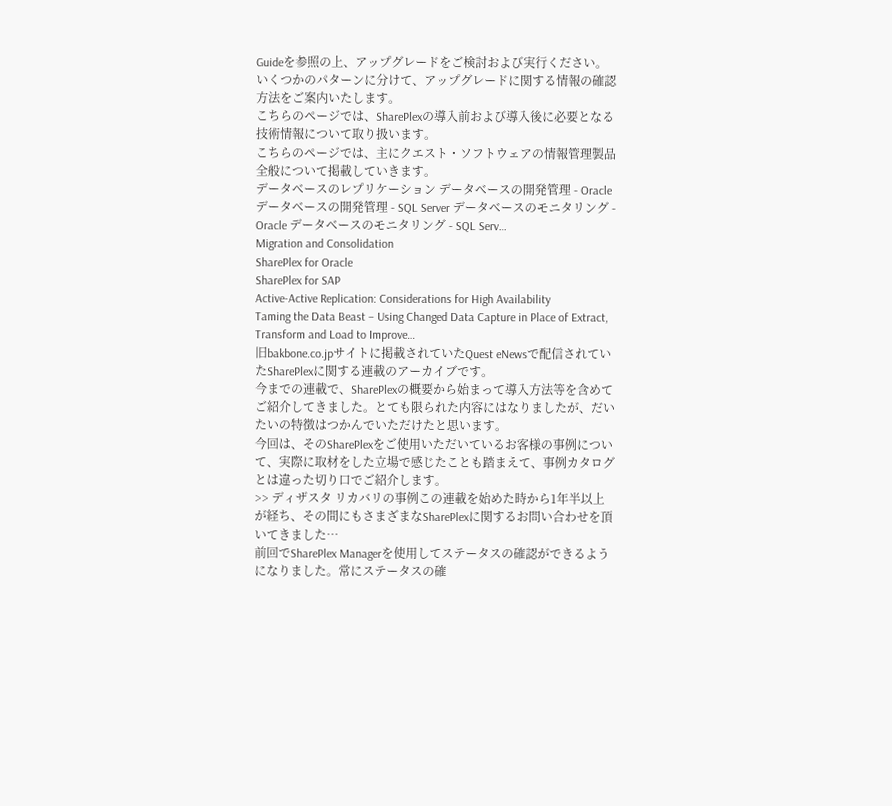Guideを参照の上、アップグレードをご検討および実行ください。
いくつかのパターンに分けて、アップグレードに関する情報の確認方法をご案内いたします。
こちらのページでは、SharePlexの導入前および導入後に必要となる技術情報について取り扱います。
こちらのページでは、主にクエスト・ソフトウェアの情報管理製品全般について掲載していきます。
データベースのレプリケーション データベースの開発管理 - Oracle データベースの開発管理 - SQL Server データベースのモニタリング - Oracle データベースのモニタリング - SQL Serv…
Migration and Consolidation
SharePlex for Oracle
SharePlex for SAP
Active-Active Replication: Considerations for High Availability
Taming the Data Beast – Using Changed Data Capture in Place of Extract, Transform and Load to Improve…
旧bakbone.co.jpサイトに掲載されていたQuest eNewsで配信されていたSharePlexに関する連載のアーカイブです。
今までの連載で、SharePlexの概要から始まって導入方法等を含めてご紹介してきました。とても限られた内容にはなりましたが、だいたいの特徴はつかんでいただけたと思います。
今回は、そのSharePlexをご使用いただいているお客様の事例について、実際に取材をした立場で感じたことも踏まえて、事例カタログとは違った切り口でご紹介します。
>> ディザスタ リカバリの事例この連載を始めた時から1年半以上が経ち、その間にもさまざまなSharePlexに関するお問い合わせを頂いてきました…
前回でSharePlex Managerを使用してステータスの確認ができるようになりました。常にステータスの確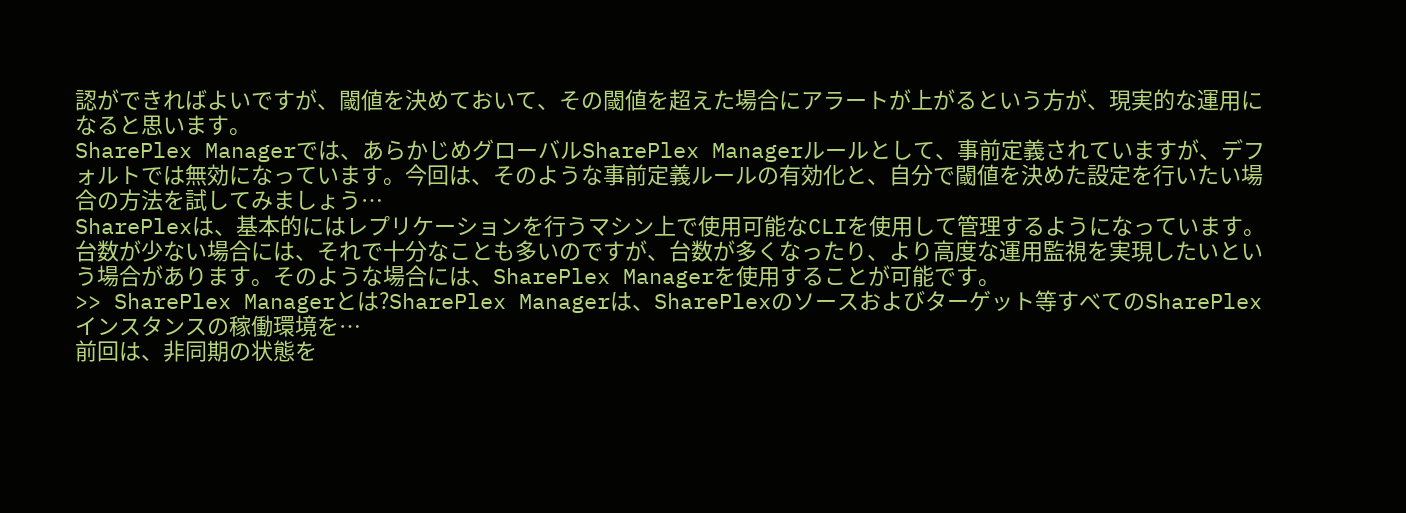認ができればよいですが、閾値を決めておいて、その閾値を超えた場合にアラートが上がるという方が、現実的な運用になると思います。
SharePlex Managerでは、あらかじめグローバルSharePlex Managerルールとして、事前定義されていますが、デフォルトでは無効になっています。今回は、そのような事前定義ルールの有効化と、自分で閾値を決めた設定を行いたい場合の方法を試してみましょう…
SharePlexは、基本的にはレプリケーションを行うマシン上で使用可能なCLIを使用して管理するようになっています。台数が少ない場合には、それで十分なことも多いのですが、台数が多くなったり、より高度な運用監視を実現したいという場合があります。そのような場合には、SharePlex Managerを使用することが可能です。
>> SharePlex Managerとは?SharePlex Managerは、SharePlexのソースおよびターゲット等すべてのSharePlexインスタンスの稼働環境を…
前回は、非同期の状態を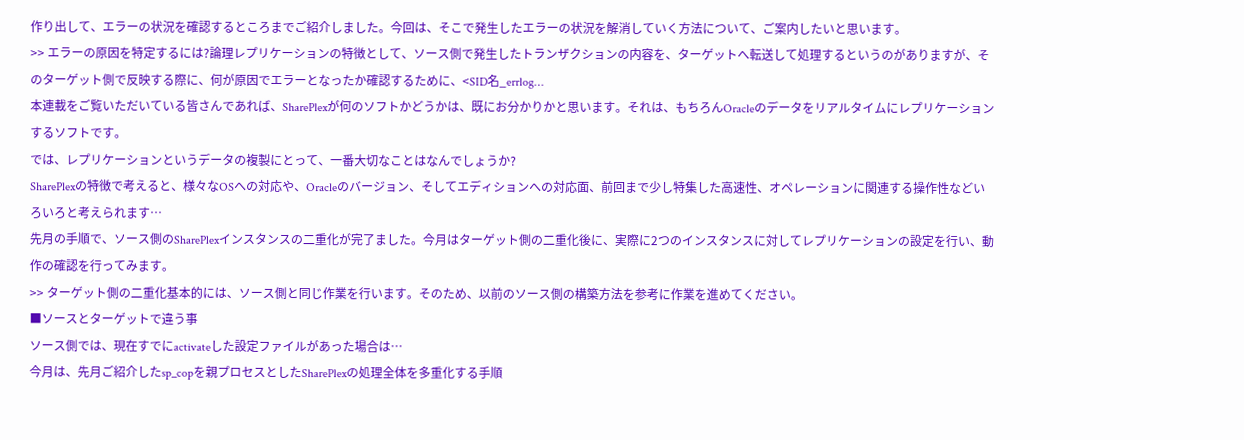作り出して、エラーの状況を確認するところまでご紹介しました。今回は、そこで発生したエラーの状況を解消していく方法について、ご案内したいと思います。
>> エラーの原因を特定するには?論理レプリケーションの特徴として、ソース側で発生したトランザクションの内容を、ターゲットへ転送して処理するというのがありますが、そのターゲット側で反映する際に、何が原因でエラーとなったか確認するために、<SID名_errlog…
本連載をご覧いただいている皆さんであれば、SharePlexが何のソフトかどうかは、既にお分かりかと思います。それは、もちろんOracleのデータをリアルタイムにレプリケーションするソフトです。
では、レプリケーションというデータの複製にとって、一番大切なことはなんでしょうか?
SharePlexの特徴で考えると、様々なOSへの対応や、Oracleのバージョン、そしてエディションへの対応面、前回まで少し特集した高速性、オペレーションに関連する操作性などいろいろと考えられます…
先月の手順で、ソース側のSharePlexインスタンスの二重化が完了ました。今月はターゲット側の二重化後に、実際に2つのインスタンスに対してレプリケーションの設定を行い、動作の確認を行ってみます。
>> ターゲット側の二重化基本的には、ソース側と同じ作業を行います。そのため、以前のソース側の構築方法を参考に作業を進めてください。
■ソースとターゲットで違う事
ソース側では、現在すでにactivateした設定ファイルがあった場合は…
今月は、先月ご紹介したsp_copを親プロセスとしたSharePlexの処理全体を多重化する手順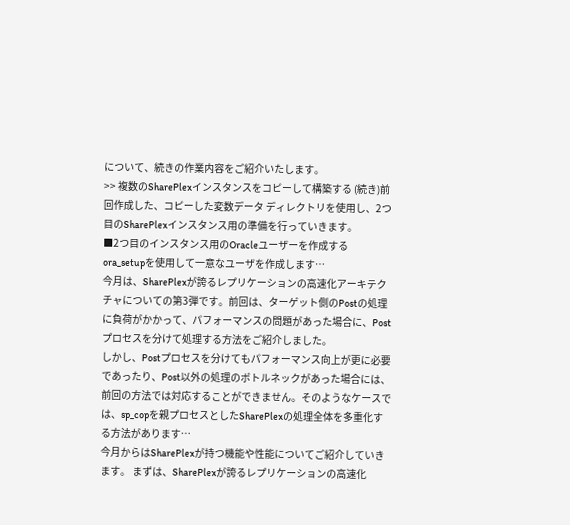について、続きの作業内容をご紹介いたします。
>> 複数のSharePlexインスタンスをコピーして構築する (続き)前回作成した、コピーした変数データ ディレクトリを使用し、2つ目のSharePlexインスタンス用の準備を行っていきます。
■2つ目のインスタンス用のOracleユーザーを作成する
ora_setupを使用して一意なユーザを作成します…
今月は、SharePlexが誇るレプリケーションの高速化アーキテクチャについての第3弾です。前回は、ターゲット側のPostの処理に負荷がかかって、パフォーマンスの問題があった場合に、Postプロセスを分けて処理する方法をご紹介しました。
しかし、Postプロセスを分けてもパフォーマンス向上が更に必要であったり、Post以外の処理のボトルネックがあった場合には、前回の方法では対応することができません。そのようなケースでは、sp_copを親プロセスとしたSharePlexの処理全体を多重化する方法があります…
今月からはSharePlexが持つ機能や性能についてご紹介していきます。 まずは、SharePlexが誇るレプリケーションの高速化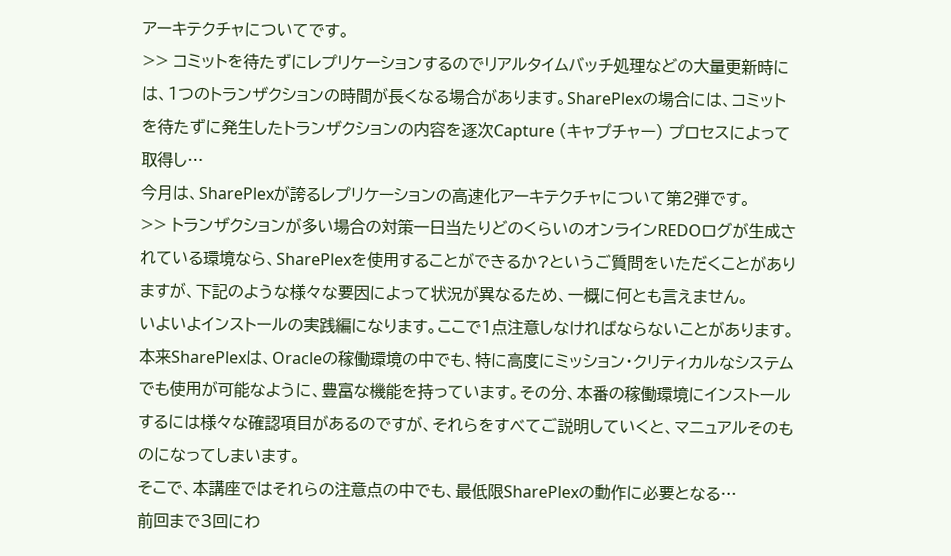アーキテクチャについてです。
>> コミットを待たずにレプリケーションするのでリアルタイムバッチ処理などの大量更新時には、1つのトランザクションの時間が長くなる場合があります。SharePlexの場合には、コミットを待たずに発生したトランザクションの内容を逐次Capture (キャプチャー) プロセスによって取得し…
今月は、SharePlexが誇るレプリケーションの高速化アーキテクチャについて第2弾です。
>> トランザクションが多い場合の対策一日当たりどのくらいのオンラインREDOログが生成されている環境なら、SharePlexを使用することができるか?というご質問をいただくことがありますが、下記のような様々な要因によって状況が異なるため、一概に何とも言えません。
いよいよインストールの実践編になります。ここで1点注意しなければならないことがあります。本来SharePlexは、Oracleの稼働環境の中でも、特に高度にミッション・クリティカルなシステムでも使用が可能なように、豊富な機能を持っています。その分、本番の稼働環境にインストールするには様々な確認項目があるのですが、それらをすべてご説明していくと、マニュアルそのものになってしまいます。
そこで、本講座ではそれらの注意点の中でも、最低限SharePlexの動作に必要となる…
前回まで3回にわ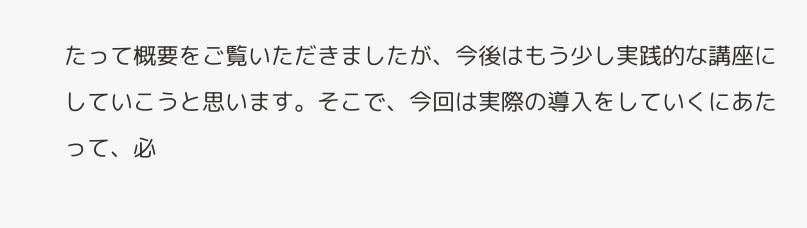たって概要をご覧いただきましたが、今後はもう少し実践的な講座にしていこうと思います。そこで、今回は実際の導入をしていくにあたって、必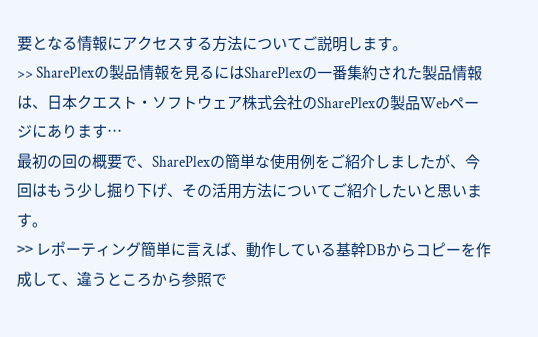要となる情報にアクセスする方法についてご説明します。
>> SharePlexの製品情報を見るにはSharePlexの一番集約された製品情報は、日本クエスト・ソフトウェア株式会社のSharePlexの製品Webページにあります…
最初の回の概要で、SharePlexの簡単な使用例をご紹介しましたが、今回はもう少し掘り下げ、その活用方法についてご紹介したいと思います。
>> レポーティング簡単に言えば、動作している基幹DBからコピーを作成して、違うところから参照で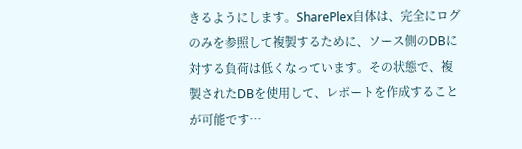きるようにします。SharePlex自体は、完全にログのみを参照して複製するために、ソース側のDBに対する負荷は低くなっています。その状態で、複製されたDBを使用して、レポートを作成することが可能です…